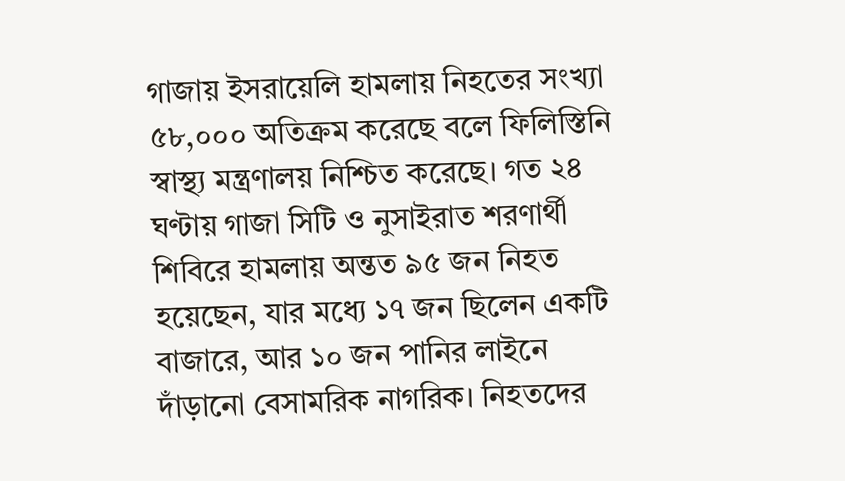গাজায় ইসরায়েলি হামলায় নিহতের সংখ্যা ৫৮,০০০ অতিক্রম করেছে বলে ফিলিস্তিনি স্বাস্থ্য মন্ত্রণালয় নিশ্চিত করেছে। গত ২৪ ঘণ্টায় গাজা সিটি ও নুসাইরাত শরণার্থী শিবিরে হামলায় অন্তত ৯৫ জন নিহত হয়েছেন, যার মধ্যে ১৭ জন ছিলেন একটি বাজারে, আর ১০ জন পানির লাইনে দাঁড়ানো বেসামরিক নাগরিক। নিহতদের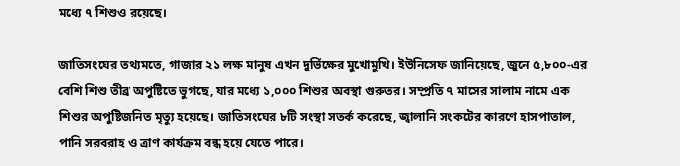মধ্যে ৭ শিশুও রয়েছে।

জাতিসংঘের তথ্যমতে, গাজার ২১ লক্ষ মানুষ এখন দুর্ভিক্ষের মুখোমুখি। ইউনিসেফ জানিয়েছে, জুনে ৫,৮০০-এর বেশি শিশু তীব্র অপুষ্টিতে ভুগছে, যার মধ্যে ১,০০০ শিশুর অবস্থা গুরুতর। সম্প্রতি ৭ মাসের সালাম নামে এক শিশুর অপুষ্টিজনিত মৃত্যু হয়েছে। জাতিসংঘের ৮টি সংস্থা সতর্ক করেছে, জ্বালানি সংকটের কারণে হাসপাতাল, পানি সরবরাহ ও ত্রাণ কার্যক্রম বন্ধ হয়ে যেতে পারে।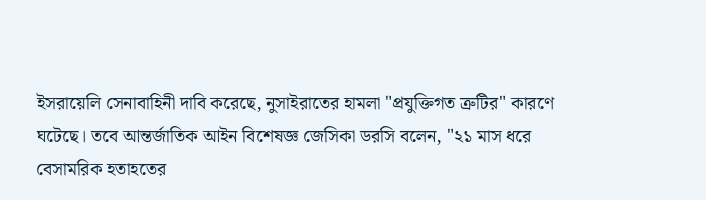ইসরায়েলি সেনাবাহিনী দাবি করেছে, নুসাইরাতের হামলা "প্রযুক্তিগত ত্রুটির" কারণে ঘটেছে। তবে আন্তর্জাতিক আইন বিশেষজ্ঞ জেসিকা ডরসি বলেন, "২১ মাস ধরে বেসামরিক হতাহতের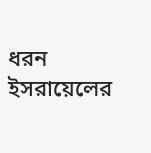ধরন ইসরায়েলের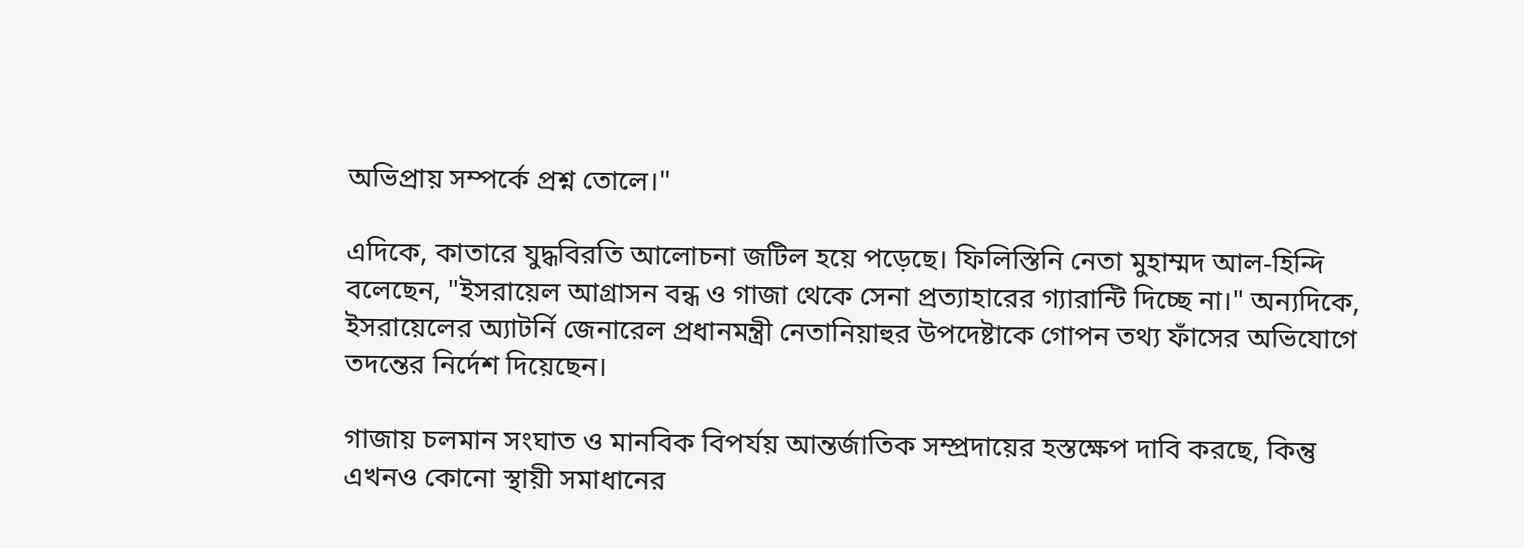অভিপ্রায় সম্পর্কে প্রশ্ন তোলে।"

এদিকে, কাতারে যুদ্ধবিরতি আলোচনা জটিল হয়ে পড়েছে। ফিলিস্তিনি নেতা মুহাম্মদ আল-হিন্দি বলেছেন, "ইসরায়েল আগ্রাসন বন্ধ ও গাজা থেকে সেনা প্রত্যাহারের গ্যারান্টি দিচ্ছে না।" অন্যদিকে, ইসরায়েলের অ্যাটর্নি জেনারেল প্রধানমন্ত্রী নেতানিয়াহুর উপদেষ্টাকে গোপন তথ্য ফাঁসের অভিযোগে তদন্তের নির্দেশ দিয়েছেন।

গাজায় চলমান সংঘাত ও মানবিক বিপর্যয় আন্তর্জাতিক সম্প্রদায়ের হস্তক্ষেপ দাবি করছে, কিন্তু এখনও কোনো স্থায়ী সমাধানের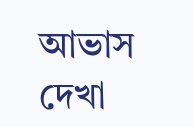আভাস দেখা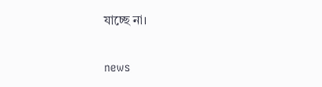যাচ্ছে না।

news